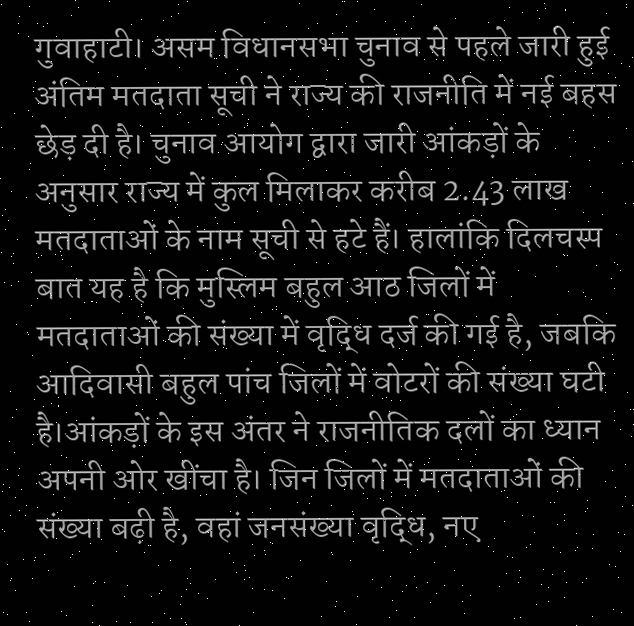गुवाहाटी। असम विधानसभा चुनाव से पहले जारी हुई अंतिम मतदाता सूची ने राज्य की राजनीति में नई बहस छेड़ दी है। चुनाव आयोग द्वारा जारी आंकड़ों के अनुसार राज्य में कुल मिलाकर करीब 2.43 लाख मतदाताओं के नाम सूची से हटे हैं। हालांकि दिलचस्प बात यह है कि मुस्लिम बहुल आठ जिलों में मतदाताओं की संख्या में वृद्धि दर्ज की गई है, जबकि आदिवासी बहुल पांच जिलों में वोटरों की संख्या घटी है।आंकड़ों के इस अंतर ने राजनीतिक दलों का ध्यान अपनी ओर खींचा है। जिन जिलों में मतदाताओं की संख्या बढ़ी है, वहां जनसंख्या वृद्धि, नए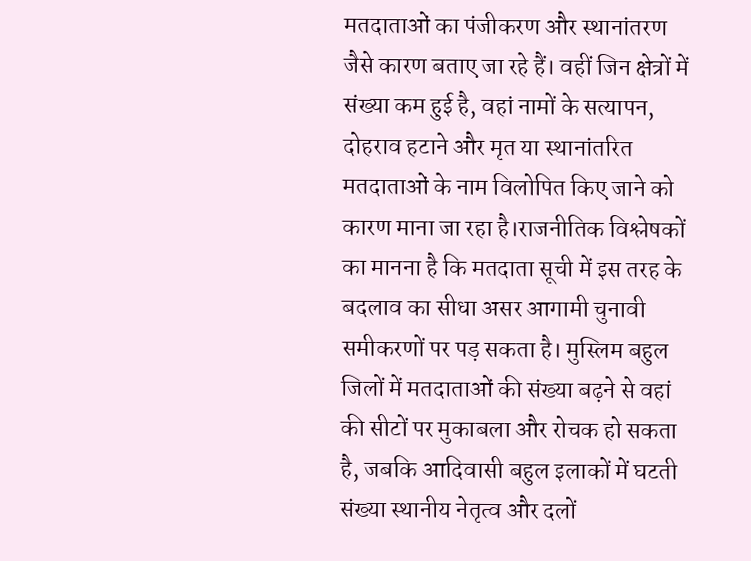मतदाताओं का पंजीकरण और स्थानांतरण जैसे कारण बताए जा रहे हैं। वहीं जिन क्षेत्रों में संख्या कम हुई है, वहां नामों के सत्यापन, दोहराव हटाने और मृत या स्थानांतरित मतदाताओं के नाम विलोपित किए जाने को कारण माना जा रहा है।राजनीतिक विश्लेषकों का मानना है कि मतदाता सूची में इस तरह के बदलाव का सीधा असर आगामी चुनावी समीकरणों पर पड़ सकता है। मुस्लिम बहुल जिलों में मतदाताओं की संख्या बढ़ने से वहां की सीटों पर मुकाबला और रोचक हो सकता है, जबकि आदिवासी बहुल इलाकों में घटती संख्या स्थानीय नेतृत्व और दलों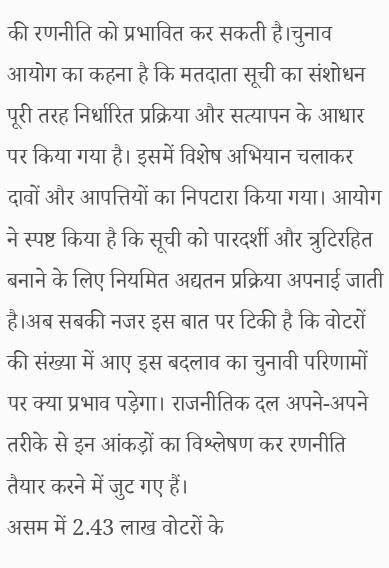की रणनीति को प्रभावित कर सकती है।चुनाव आयोग का कहना है कि मतदाता सूची का संशोधन पूरी तरह निर्धारित प्रक्रिया और सत्यापन के आधार पर किया गया है। इसमें विशेष अभियान चलाकर दावों और आपत्तियों का निपटारा किया गया। आयोग ने स्पष्ट किया है कि सूची को पारदर्शी और त्रुटिरहित बनाने के लिए नियमित अद्यतन प्रक्रिया अपनाई जाती है।अब सबकी नजर इस बात पर टिकी है कि वोटरों की संख्या में आए इस बदलाव का चुनावी परिणामों पर क्या प्रभाव पड़ेगा। राजनीतिक दल अपने-अपने तरीके से इन आंकड़ों का विश्लेषण कर रणनीति तैयार करने में जुट गए हैं।
असम में 2.43 लाख वोटरों के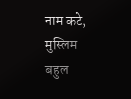नाम कटे, मुस्लिम बहुल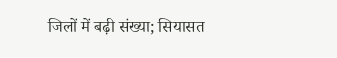जिलों में बढ़ी संख्या; सियासत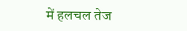में हलचल तेज